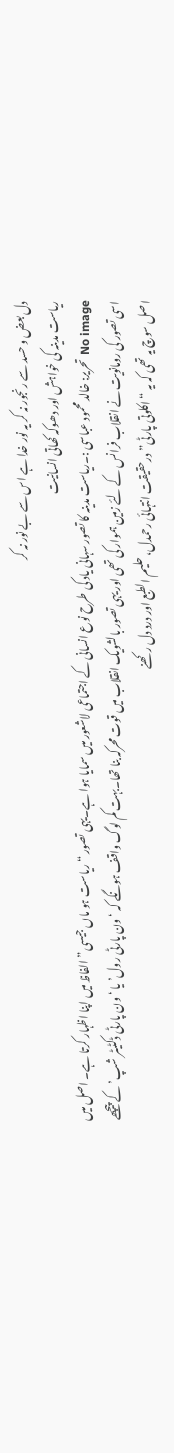دل بعض و حسد سے رنجور نہ کر یہ نور خدا ہے اس سے بے نور نہ کر
ریاست مدینہ کی خواہش اور دھوکہ کھاتی انسانیت
No image تحریر: خالد محمود عباسی :۔ریاست مدینہ کا تصور سہانی یاد کی طرح نوع انسانی کے اجتماعی لاشعور میں سمایا ہوا ہے۔یہی تصور “ریاست ہو ماں جیسی” الفاظ میں اپنا اظہار کرتا ہے۔ اصل میں اسی تصور کی رومانویت نے انقلاب فرانس کے لئے زمین ہموار کی تھی اور یہی تصور بالشویک انقلاب میں قوت محرکہ بنا تھا۔بہت کم لوگ واقف ہونگے کہ ‘ون پارٹی رول’ یا ‘ون پارٹی ڈکٹیٹر شپ’ کے پیچھے اصل سوچ یہ تھی کہ یہ “اکلوتی پارٹی” درحقیقت انتہائی رحمدل، حلیم الطبع اور درد دل رکھنے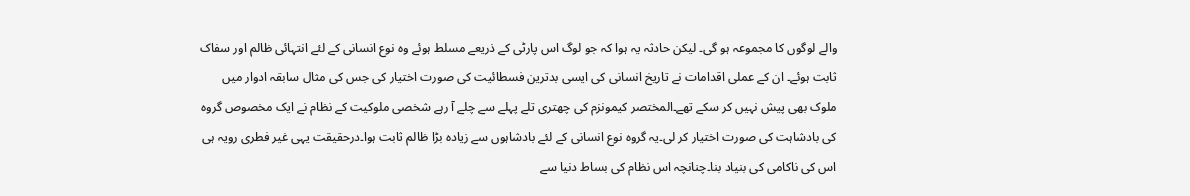والے لوگوں کا مجموعہ ہو گی۔ لیکن حادثہ یہ ہوا کہ جو لوگ اس پارٹی کے ذریعے مسلط ہوئے وہ نوع انسانی کے لئے انتہائی ظالم اور سفاک ثابت ہوئے۔ ان کے عملی اقدامات نے تاریخ انسانی کی ایسی بدترین فسطائیت کی صورت اختیار کی جس کی مثال سابقہ ادوار میں ملوک بھی پیش نہیں کر سکے تھے۔المختصر کیمونزم کی چھتری تلے پہلے سے چلے آ رہے شخصی ملوکیت کے نظام نے ایک مخصوص گروہ کی بادشاہت کی صورت اختیار کر لی۔یہ گروہ نوع انسانی کے لئے بادشاہوں سے زیادہ بڑا ظالم ثابت ہوا۔درحقیقت یہی غیر فطری رویہ ہی اس کی ناکامی کی بنیاد بنا۔چنانچہ اس نظام کی بساط دنیا سے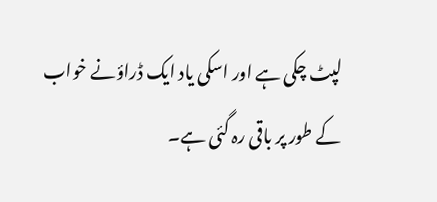لپٹ چکی ہے اور اسکی یاد ایک ڈراؤنے خواب کے طور پر باقی رہ گئی ہے۔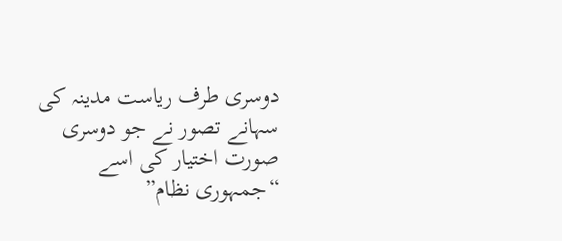دوسری طرف ریاست مدینہ کی سہانے تصور نے جو دوسری صورت اختیار کی اسے “جمہوری نظام”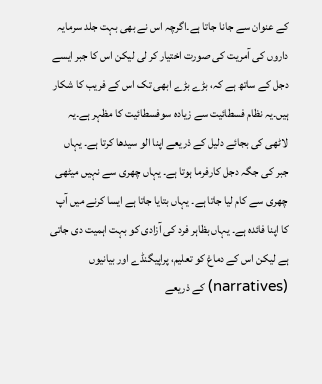کے عنوان سے جانا جاتا ہے۔اگرچہ اس نے بھی بہت جلد سرمایہ داروں کی آمریت کی صورت اختیار کر لی لیکن اس کا جبر ایسے دجل کے ساتھ ہے کہ، بڑے بڑے ابھی تک اس کے فریب کا شکار ہیں۔یہ نظام فسطائیت سے زیادہ سوفسطائیت کا مظہر ہے۔یہ لاٹھی کی بجائے دلیل کے ذریعے اپنا الو سیدھا کرتا ہے۔ یہاں جبر کی جگہ دجل کارفرما ہوتا ہے۔ یہاں چھری سے نہیں میٹھی چھری سے کام لیا جاتا ہے۔ یہاں بتایا جاتا ہے ایسا کرنے میں آپ کا اپنا فائدہ ہے۔ یہاں بظاہر فرد کی آزادی کو بہت اہمیت دی جاتی ہے لیکن اس کے دماغ کو تعلیم، پراپیگنڈے اور بیانیوں (narratives) کے ذریعے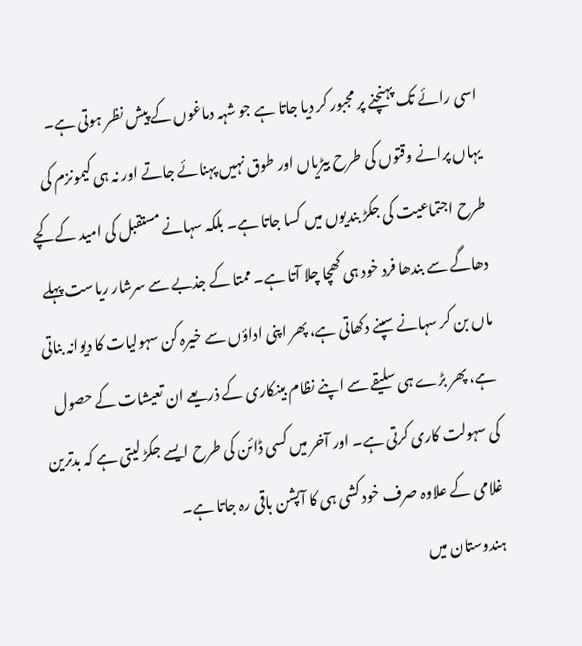اسی رائے تک پہنچنے پر مجبور کر دیا جاتا ہے جو شہہ دماغوں کے پیش نظر ہوتی ہے۔
یہاں پرانے وقتوں کی طرح بیڑیاں اور طوق نہیں پہنائے جاتے اور نہ ہی کیمونزم کی طرح اجتماعیت کی جکڑ بندیوں میں کسا جاتا ہے۔ بلکہ سہانے مستقبل کی امید کے کچے دھاگے سے بندھا فرد خود ہی کھچا چلا آتا ہے۔ ممتا کے جذبے سے سرشار ریاست پہلے ماں بن کر سہانے سپنے دکھاتی ہے، پھر اپنی اداؤں سے خیرہ کن سہولیات کا دیوانہ بناتی ہے، پھر بڑے ہی سلیقے سے اپنے نظام بینکاری کے ذریعے ان تعیشات کے حصول کی سہولت کاری کرتی ہے۔ اور آخر میں کسی ڈائن کی طرح ایسے جکڑ لیتی ہے کہ بدترین غلامی کے علاوہ صرف خود کشی ہی کا آپشن باقی رہ جاتا ہے۔
ہندوستان میں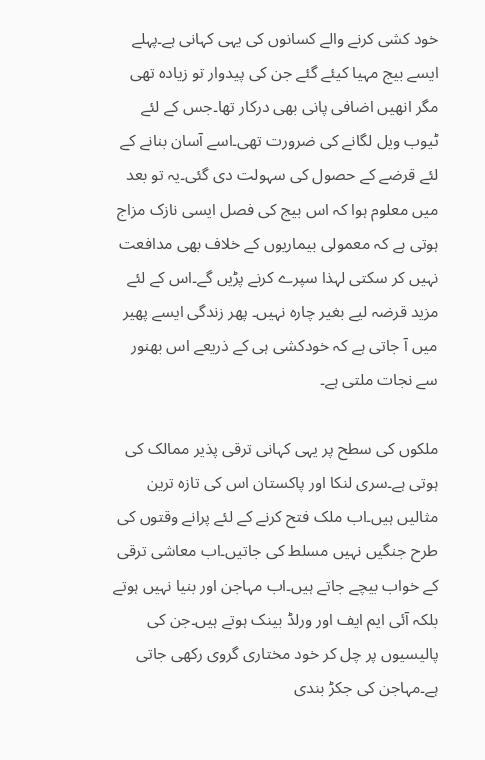خود کشی کرنے والے کسانوں کی یہی کہانی ہے۔پہلے ایسے بیج مہیا کیئے گئے جن کی پیدوار تو زیادہ تھی مگر انھیں اضافی پانی بھی درکار تھا۔جس کے لئے ٹیوب ویل لگانے کی ضرورت تھی۔اسے آسان بنانے کے لئے قرضے کے حصول کی سہولت دی گئی۔یہ تو بعد میں معلوم ہوا کہ اس بیج کی فصل ایسی نازک مزاج ہوتی ہے کہ معمولی بیماریوں کے خلاف بھی مدافعت نہیں کر سکتی لہذا سپرے کرنے پڑیں گے۔اس کے لئے مزید قرضہ لیے بغیر چارہ نہیں۔ پھر زندگی ایسے پھیر میں آ جاتی ہے کہ خودکشی ہی کے ذریعے اس بھنور سے نجات ملتی ہے۔

ملکوں کی سطح پر یہی کہانی ترقی پذیر ممالک کی ہوتی ہے۔سری لنکا اور پاکستان اس کی تازہ ترین مثالیں ہیں۔اب ملک فتح کرنے کے لئے پرانے وقتوں کی طرح جنگیں نہیں مسلط کی جاتیں۔اب معاشی ترقی کے خواب بیچے جاتے ہیں۔اب مہاجن اور بنیا نہیں ہوتے بلکہ آئی ایم ایف اور ورلڈ بینک ہوتے ہیں۔جن کی پالیسیوں پر چل کر خود مختاری گروی رکھی جاتی ہے۔مہاجن کی جکڑ بندی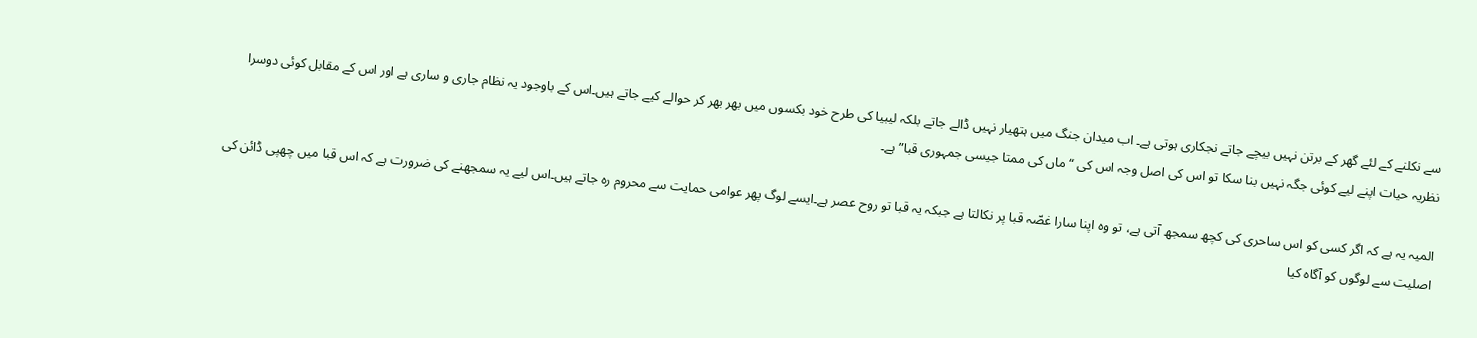سے نکلنے کے لئے گھر کے برتن نہیں بیچے جاتے نجکاری ہوتی ہے۔ اب میدان جنگ میں ہتھیار نہیں ڈالے جاتے بلکہ لیبیا کی طرح خود بکسوں میں بھر بھر کر حوالے کیے جاتے ہیں۔اس کے باوجود یہ نظام جاری و ساری ہے اور اس کے مقابل کوئی دوسرا نظریہ حیات اپنے لیے کوئی جگہ نہیں بنا سکا تو اس کی اصل وجہ اس کی “ماں کی ممتا جیسی جمہوری قبا” ہے۔

المیہ یہ ہے کہ اگر کسی کو اس ساحری کی کچھ سمجھ آتی ہے، تو وہ اپنا سارا غصّہ قبا پر نکالتا ہے جبکہ یہ قبا تو روح عصر ہے۔ایسے لوگ پھر عوامی حمایت سے محروم رہ جاتے ہیں۔اس لیے یہ سمجھنے کی ضرورت ہے کہ اس قبا میں چھپی ڈائن کی اصلیت سے لوگوں کو آگاہ کیا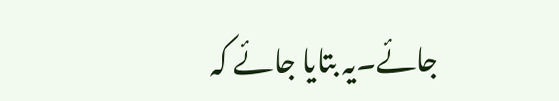جائے۔یہ بتایا جائے کہ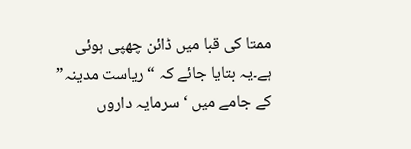ممتا کی قبا میں ڈائن چھپی ہوئی ہے۔یہ بتایا جائے کہ “ریاست مدینہ” کے جامے میں ‘سرمایہ داروں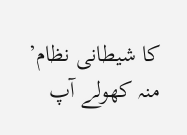کا شیطانی نظام’ منہ کھولے آپ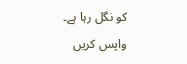کو نگل رہا ہے۔
واپس کریں